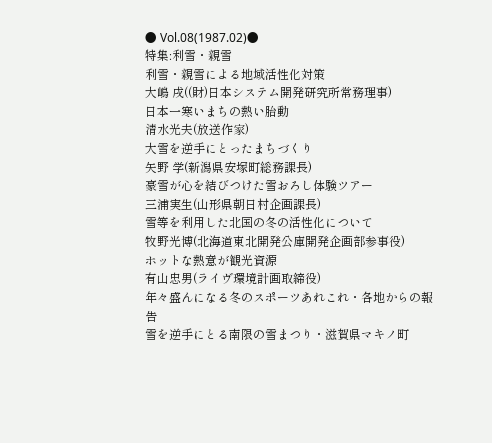● Vol.08(1987.02)●
特集:利雪・親雪
利雪・親雪による地域活性化対策
大嶋 戌((財)日本システム開発研究所常務理事)
日本一寒いまちの熱い胎動
清水光夫(放送作家)
大雪を逆手にとったまちづくり
矢野 学(新潟県安塚町総務課長)
豪雪が心を結びつけた雪おろし体験ツアー
三浦実生(山形県朝日村企画課長)
雪等を利用した北国の冬の活性化について
牧野光博(北海道東北開発公庫開発企画部参事役)
ホットな熱意が観光資源
有山忠男(ライヴ環境計画取締役)
年々盛んになる冬のスポーツあれこれ・各地からの報告
雪を逆手にとる南限の雪まつり・滋賀県マキノ町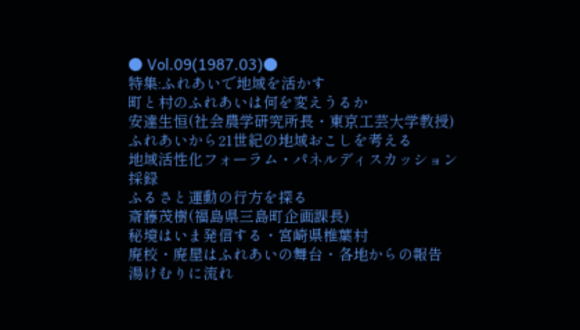● Vol.09(1987.03)●
特集:ふれあいで地域を活かす
町と村のふれあいは何を変えうるか
安達生恒(社会農学研究所長・東京工芸大学教授)
ふれあいから21世紀の地域おこしを考える
地域活性化フォーラム・パネルディスカッション採録
ふるさと運動の行方を探る
斎藤茂樹(福島県三島町企画課長)
秘境はいま発信する・宮崎県椎葉村
廃校・廃屋はふれあいの舞台・各地からの報告
湯けむりに流れ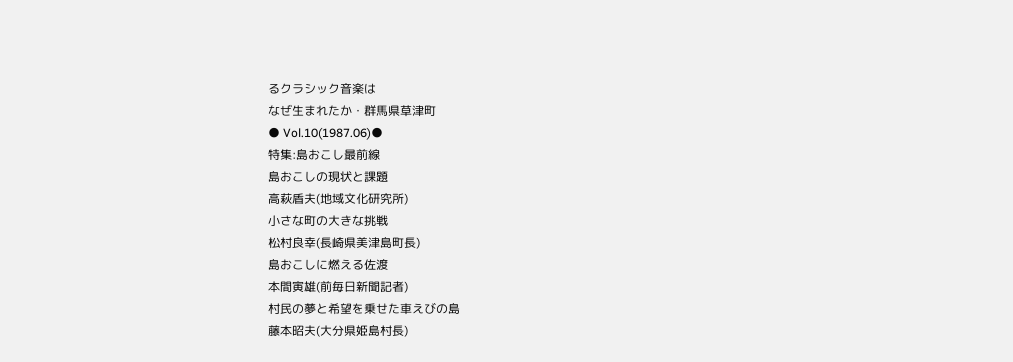るクラシック音楽は
なぜ生まれたか・群馬県草津町
● Vol.10(1987.06)●
特集:島おこし最前線
島おこしの現状と課題
高萩盾夫(地域文化研究所)
小さな町の大きな挑戦
松村良幸(長崎県美津島町長)
島おこしに燃える佐渡
本間寅雄(前毎日新聞記者)
村民の夢と希望を乗せた車えびの島
藤本昭夫(大分県姫島村長)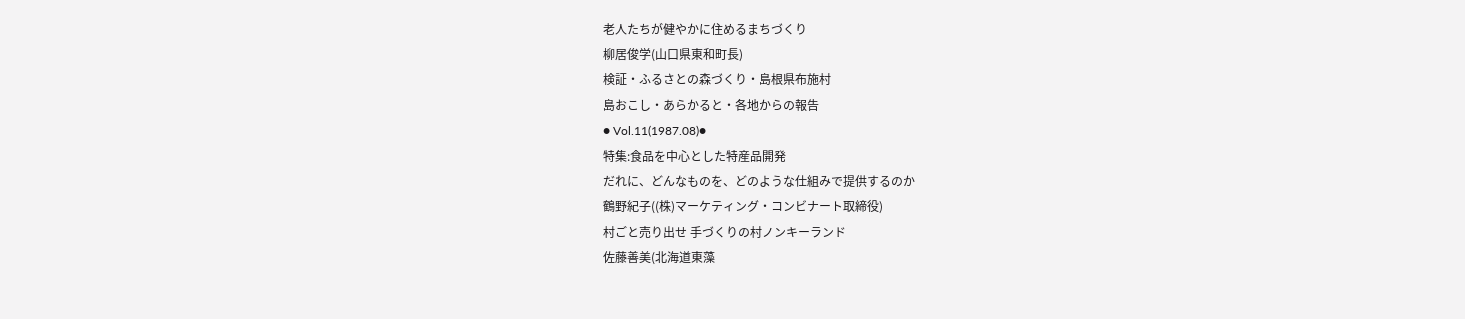老人たちが健やかに住めるまちづくり
柳居俊学(山口県東和町長)
検証・ふるさとの森づくり・島根県布施村
島おこし・あらかると・各地からの報告
● Vol.11(1987.08)●
特集:食品を中心とした特産品開発
だれに、どんなものを、どのような仕組みで提供するのか
鶴野紀子((株)マーケティング・コンビナート取締役)
村ごと売り出せ 手づくりの村ノンキーランド
佐藤善美(北海道東藻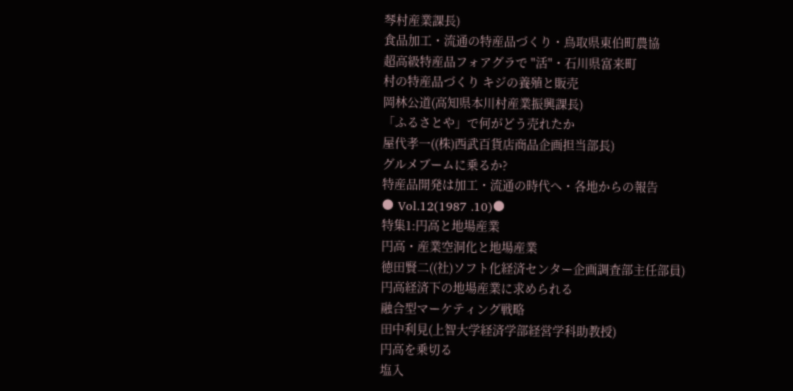琴村産業課長)
食品加工・流通の特産品づくり・鳥取県東伯町農協
超高級特産品フォアグラで "活"・石川県富来町
村の特産品づくり キジの養殖と販売
岡林公道(高知県本川村産業振興課長)
「ふるさとや」で何がどう売れたか
屋代孝一((株)西武百貨店商品企画担当部長)
グルメブームに乗るか?
特産品開発は加工・流通の時代へ・各地からの報告
● Vol.12(1987 .10)●
特集1:円高と地場産業
円高・産業空洞化と地場産業
徳田賢二((社)ソフト化経済センター企画調査部主任部員)
円高経済下の地場産業に求められる
融合型マーケティング戦略
田中利見(上智大学経済学部経営学科助教授)
円高を乗切る
塩入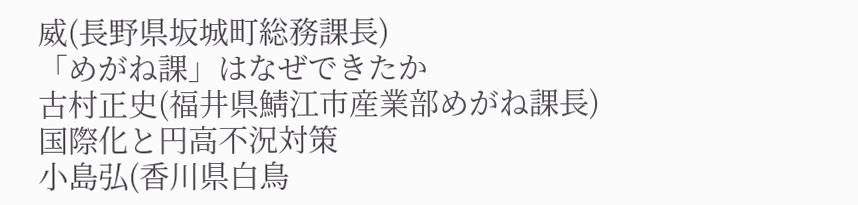威(長野県坂城町総務課長)
「めがね課」はなぜできたか
古村正史(福井県鯖江市産業部めがね課長)
国際化と円高不況対策
小島弘(香川県白鳥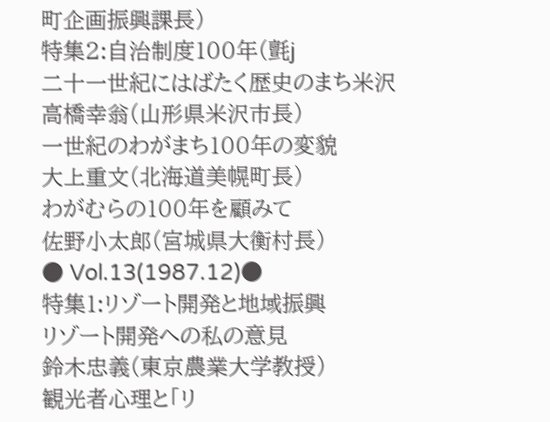町企画振興課長)
特集2:自治制度100年(氈j
二十一世紀にはばたく歴史のまち米沢
高橋幸翁(山形県米沢市長)
一世紀のわがまち100年の変貌
大上重文(北海道美幌町長)
わがむらの100年を顧みて
佐野小太郎(宮城県大衡村長)
● Vol.13(1987.12)●
特集1:リゾート開発と地域振興
リゾート開発への私の意見
鈴木忠義(東京農業大学教授)
観光者心理と「リ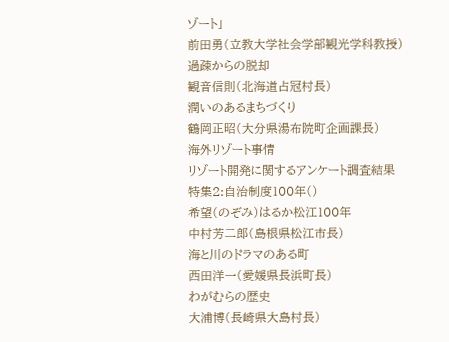ゾート」
前田勇(立教大学社会学部観光学科教授)
過疎からの脱却
観音信則(北海道占冠村長)
潤いのあるまちづくり
鶴岡正昭(大分県湯布院町企画課長)
海外リゾート事情
リゾート開発に関するアンケート調査結果
特集2:自治制度100年()
希望(のぞみ)はるか松江100年
中村芳二郎(島根県松江市長)
海と川のドラマのある町
西田洋一(愛媛県長浜町長)
わがむらの歴史
大浦博(長崎県大島村長)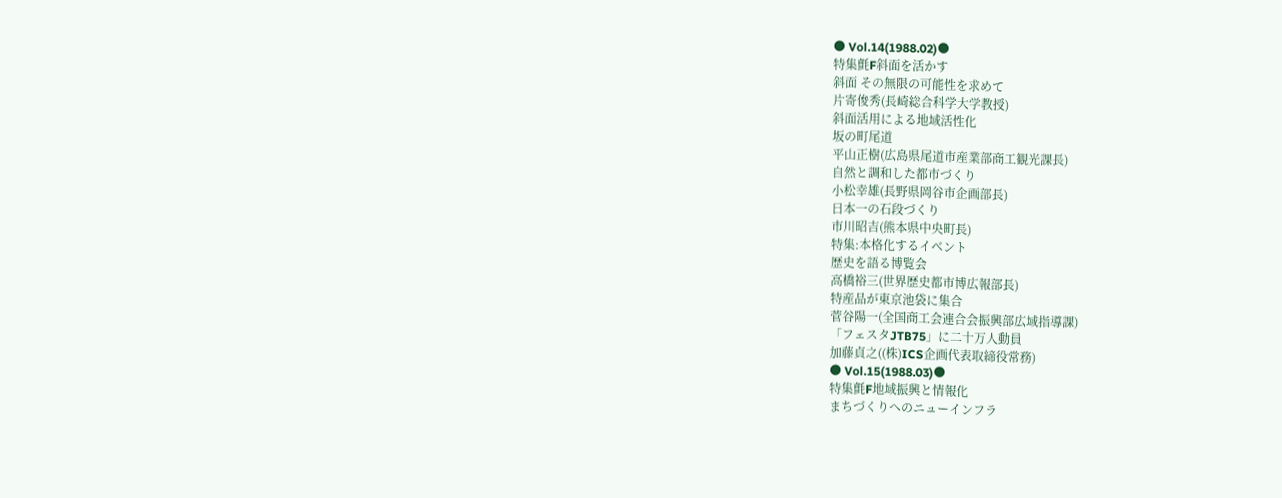● Vol.14(1988.02)●
特集氈F斜面を活かす
斜面 その無限の可能性を求めて
片寄俊秀(長崎総合科学大学教授)
斜面活用による地域活性化
坂の町尾道
平山正樹(広島県尾道市産業部商工観光課長)
自然と調和した都市づくり
小松幸雄(長野県岡谷市企画部長)
日本一の石段づくり
市川昭吉(熊本県中央町長)
特集:本格化するイベント
歴史を語る博覧会
高橋裕三(世界歴史都市博広報部長)
特産品が東京池袋に集合
菅谷陽一(全国商工会連合会振興部広域指導課)
「フェスタJTB75」に二十万人動員
加藤貞之((株)ICS企画代表取締役常務)
● Vol.15(1988.03)●
特集氈F地域振興と情報化
まちづくりへのニューインフラ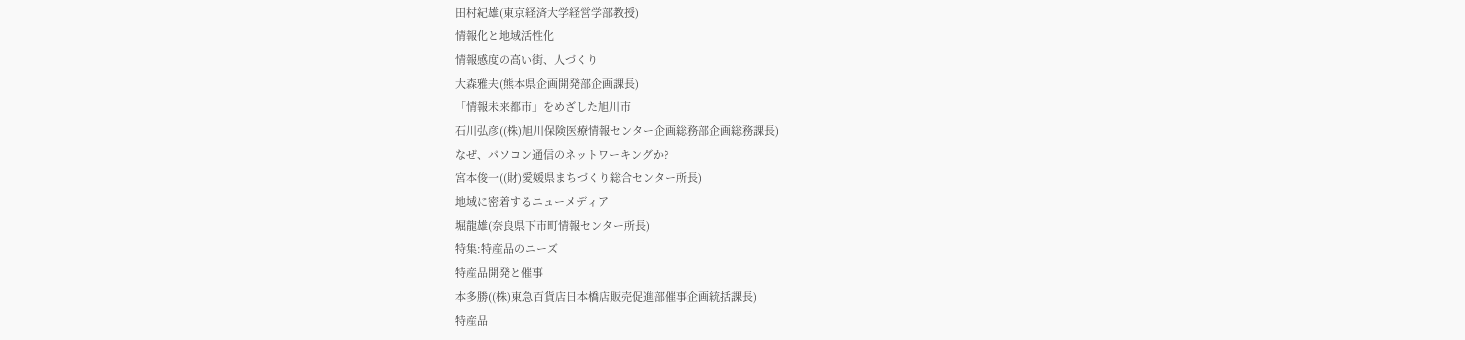田村紀雄(東京経済大学経営学部教授)
情報化と地域活性化
情報感度の高い街、人づくり
大森雅夫(熊本県企画開発部企画課長)
「情報未来都市」をめざした旭川市
石川弘彦((株)旭川保険医療情報センター企画総務部企画総務課長)
なぜ、パソコン通信のネットワーキングか?
宮本俊一((財)愛媛県まちづくり総合センター所長)
地域に密着するニューメディア
堀龍雄(奈良県下市町情報センター所長)
特集:特産品のニーズ
特産品開発と催事
本多勝((株)東急百貨店日本橋店販売促進部催事企画統括課長)
特産品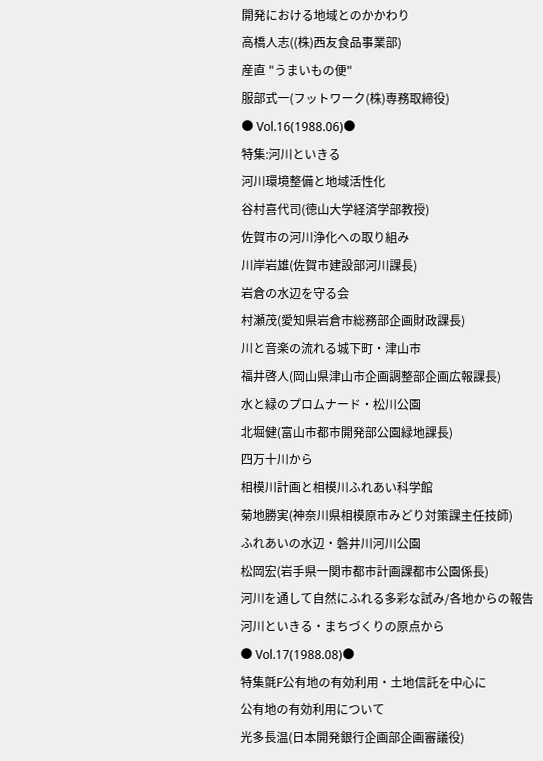開発における地域とのかかわり
高橋人志((株)西友食品事業部)
産直 "うまいもの便"
服部式一(フットワーク(株)専務取締役)
● Vol.16(1988.06)●
特集:河川といきる
河川環境整備と地域活性化
谷村喜代司(徳山大学経済学部教授)
佐賀市の河川浄化への取り組み
川岸岩雄(佐賀市建設部河川課長)
岩倉の水辺を守る会
村瀬茂(愛知県岩倉市総務部企画財政課長)
川と音楽の流れる城下町・津山市
福井啓人(岡山県津山市企画調整部企画広報課長)
水と緑のプロムナード・松川公園
北堀健(富山市都市開発部公園緑地課長)
四万十川から
相模川計画と相模川ふれあい科学館
菊地勝実(神奈川県相模原市みどり対策課主任技師)
ふれあいの水辺・磐井川河川公園
松岡宏(岩手県一関市都市計画課都市公園係長)
河川を通して自然にふれる多彩な試み/各地からの報告
河川といきる・まちづくりの原点から
● Vol.17(1988.08)●
特集氈F公有地の有効利用・土地信託を中心に
公有地の有効利用について
光多長温(日本開発銀行企画部企画審議役)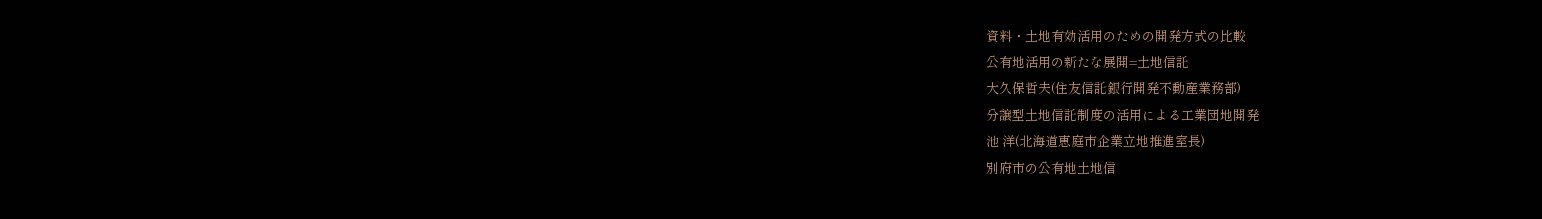資料・土地有効活用のための開発方式の比較
公有地活用の新たな展開=土地信託
大久保哲夫(住友信託銀行開発不動産業務部)
分譲型土地信託制度の活用による工業団地開発
池 洋(北海道恵庭市企業立地推進室長)
別府市の公有地土地信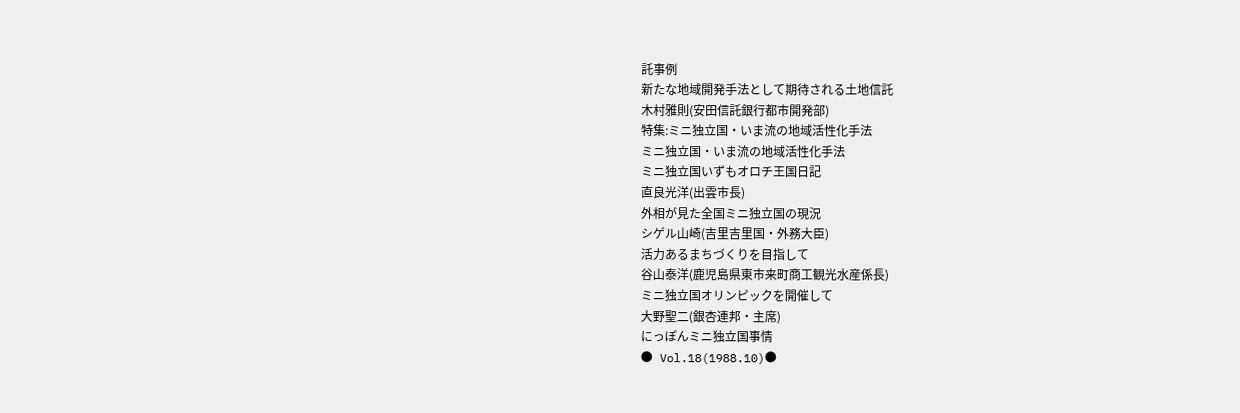託事例
新たな地域開発手法として期待される土地信託
木村雅則(安田信託銀行都市開発部)
特集:ミニ独立国・いま流の地域活性化手法
ミニ独立国・いま流の地域活性化手法
ミニ独立国いずもオロチ王国日記
直良光洋(出雲市長)
外相が見た全国ミニ独立国の現況
シゲル山崎(吉里吉里国・外務大臣)
活力あるまちづくりを目指して
谷山泰洋(鹿児島県東市来町商工観光水産係長)
ミニ独立国オリンピックを開催して
大野聖二(銀杏連邦・主席)
にっぽんミニ独立国事情
● Vol.18(1988.10)●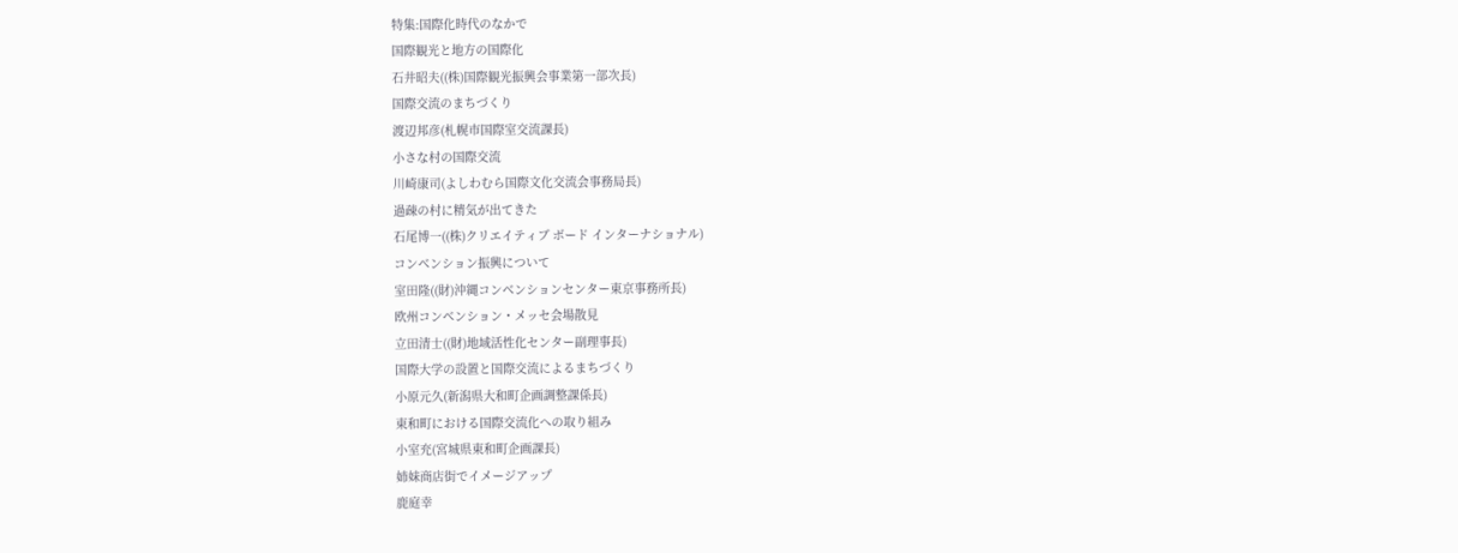特集:国際化時代のなかで
国際観光と地方の国際化
石井昭夫((株)国際観光振興会事業第一部次長)
国際交流のまちづくり
渡辺邦彦(札幌市国際室交流課長)
小さな村の国際交流
川崎康司(よしわむら国際文化交流会事務局長)
過疎の村に精気が出てきた
石尾博一((株)クリエイティブ ボード インターナショナル)
コンベンション振興について
室田隆((財)沖縄コンベンションセンター東京事務所長)
欧州コンベンション・メッセ会場散見
立田清士((財)地域活性化センター副理事長)
国際大学の設置と国際交流によるまちづくり
小原元久(新潟県大和町企画調整課係長)
東和町における国際交流化への取り組み
小室充(宮城県東和町企画課長)
姉妹商店街でイメージアップ
鹿庭幸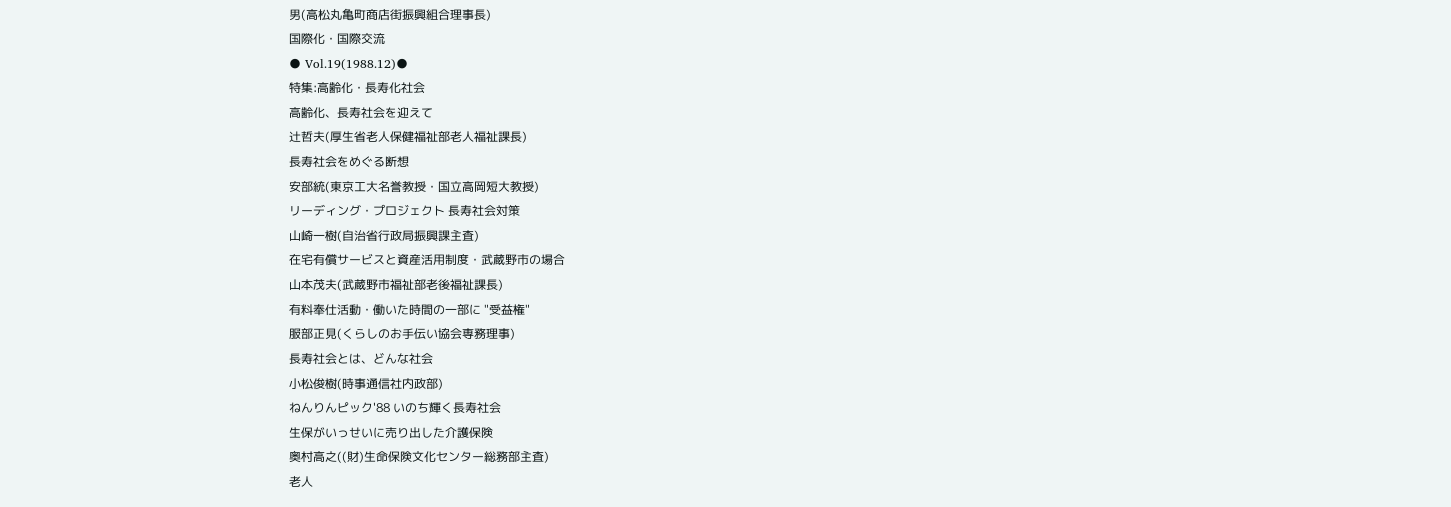男(高松丸亀町商店街振興組合理事長)
国際化・国際交流
● Vol.19(1988.12)●
特集:高齢化・長寿化社会
高齢化、長寿社会を迎えて
辻哲夫(厚生省老人保健福祉部老人福祉課長)
長寿社会をめぐる断想
安部統(東京工大名誉教授・国立高岡短大教授)
リーディング・プロジェクト 長寿社会対策
山崎一樹(自治省行政局振興課主査)
在宅有償サービスと資産活用制度・武蔵野市の場合
山本茂夫(武蔵野市福祉部老後福祉課長)
有料奉仕活動・働いた時間の一部に "受益権"
服部正見(くらしのお手伝い協会専務理事)
長寿社会とは、どんな社会
小松俊樹(時事通信社内政部)
ねんりんピック'88 いのち輝く長寿社会
生保がいっせいに売り出した介護保険
奥村高之((財)生命保険文化センター総務部主査)
老人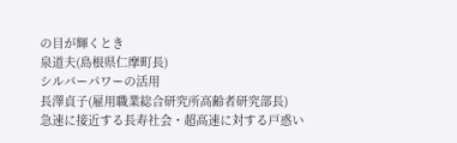の目が輝くとき
泉道夫(島根県仁摩町長)
シルバーパワーの活用
長澤貞子(雇用職業総合研究所高齢者研究部長)
急速に接近する長寿社会・超高速に対する戸惑い